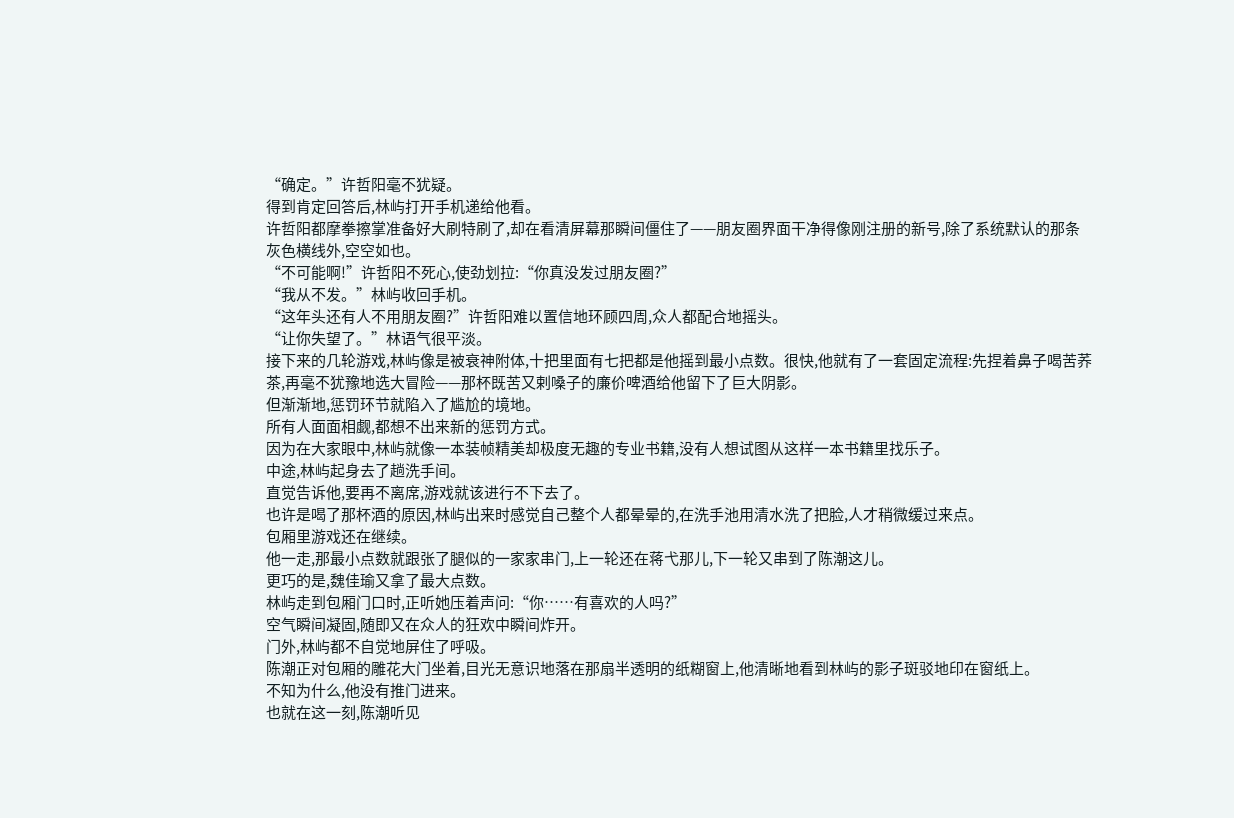“确定。”许哲阳毫不犹疑。
得到肯定回答后,林屿打开手机递给他看。
许哲阳都摩拳擦掌准备好大刷特刷了,却在看清屏幕那瞬间僵住了——朋友圈界面干净得像刚注册的新号,除了系统默认的那条灰色横线外,空空如也。
“不可能啊!”许哲阳不死心,使劲划拉:“你真没发过朋友圈?”
“我从不发。”林屿收回手机。
“这年头还有人不用朋友圈?”许哲阳难以置信地环顾四周,众人都配合地摇头。
“让你失望了。”林语气很平淡。
接下来的几轮游戏,林屿像是被衰神附体,十把里面有七把都是他摇到最小点数。很快,他就有了一套固定流程:先捏着鼻子喝苦荞茶,再毫不犹豫地选大冒险——那杯既苦又剌嗓子的廉价啤酒给他留下了巨大阴影。
但渐渐地,惩罚环节就陷入了尴尬的境地。
所有人面面相觑,都想不出来新的惩罚方式。
因为在大家眼中,林屿就像一本装帧精美却极度无趣的专业书籍,没有人想试图从这样一本书籍里找乐子。
中途,林屿起身去了趟洗手间。
直觉告诉他,要再不离席,游戏就该进行不下去了。
也许是喝了那杯酒的原因,林屿出来时感觉自己整个人都晕晕的,在洗手池用清水洗了把脸,人才稍微缓过来点。
包厢里游戏还在继续。
他一走,那最小点数就跟张了腿似的一家家串门,上一轮还在蒋弋那儿,下一轮又串到了陈潮这儿。
更巧的是,魏佳瑜又拿了最大点数。
林屿走到包厢门口时,正听她压着声问:“你……有喜欢的人吗?”
空气瞬间凝固,随即又在众人的狂欢中瞬间炸开。
门外,林屿都不自觉地屏住了呼吸。
陈潮正对包厢的雕花大门坐着,目光无意识地落在那扇半透明的纸糊窗上,他清晰地看到林屿的影子斑驳地印在窗纸上。
不知为什么,他没有推门进来。
也就在这一刻,陈潮听见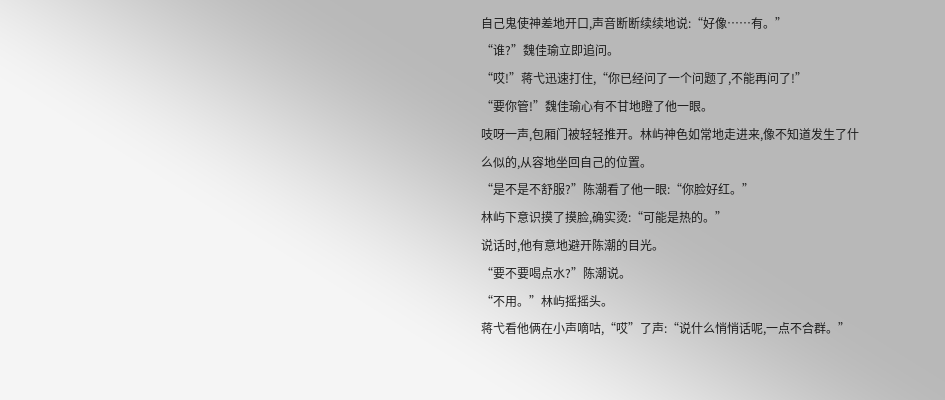自己鬼使神差地开口,声音断断续续地说:“好像……有。”
“谁?”魏佳瑜立即追问。
“哎!”蒋弋迅速打住,“你已经问了一个问题了,不能再问了!”
“要你管!”魏佳瑜心有不甘地瞪了他一眼。
吱呀一声,包厢门被轻轻推开。林屿神色如常地走进来,像不知道发生了什么似的,从容地坐回自己的位置。
“是不是不舒服?”陈潮看了他一眼:“你脸好红。”
林屿下意识摸了摸脸,确实烫:“可能是热的。”
说话时,他有意地避开陈潮的目光。
“要不要喝点水?”陈潮说。
“不用。”林屿摇摇头。
蒋弋看他俩在小声嘀咕,“哎”了声:“说什么悄悄话呢,一点不合群。”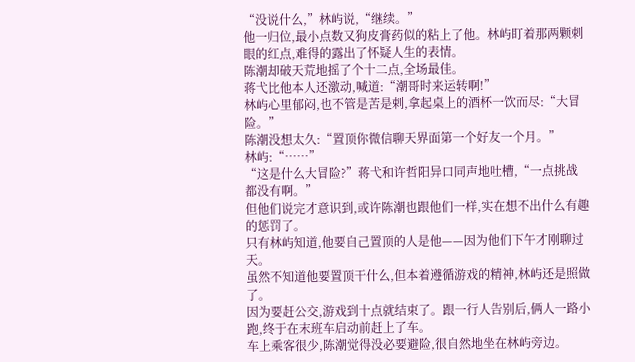“没说什么,”林屿说,“继续。”
他一归位,最小点数又狗皮膏药似的粘上了他。林屿盯着那两颗刺眼的红点,难得的露出了怀疑人生的表情。
陈潮却破天荒地摇了个十二点,全场最佳。
蒋弋比他本人还激动,喊道:“潮哥时来运转啊!”
林屿心里郁闷,也不管是苦是剌,拿起桌上的酒杯一饮而尽:“大冒险。”
陈潮没想太久:“置顶你微信聊天界面第一个好友一个月。”
林屿:“……”
“这是什么大冒险?”蒋弋和许哲阳异口同声地吐槽,“一点挑战都没有啊。”
但他们说完才意识到,或许陈潮也跟他们一样,实在想不出什么有趣的惩罚了。
只有林屿知道,他要自己置顶的人是他——因为他们下午才刚聊过天。
虽然不知道他要置顶干什么,但本着遵循游戏的精神,林屿还是照做了。
因为要赶公交,游戏到十点就结束了。跟一行人告别后,俩人一路小跑,终于在末班车启动前赶上了车。
车上乘客很少,陈潮觉得没必要避险,很自然地坐在林屿旁边。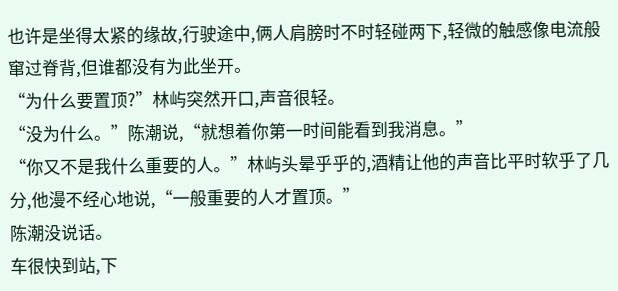也许是坐得太紧的缘故,行驶途中,俩人肩膀时不时轻碰两下,轻微的触感像电流般窜过脊背,但谁都没有为此坐开。
“为什么要置顶?”林屿突然开口,声音很轻。
“没为什么。”陈潮说,“就想着你第一时间能看到我消息。”
“你又不是我什么重要的人。”林屿头晕乎乎的,酒精让他的声音比平时软乎了几分,他漫不经心地说,“一般重要的人才置顶。”
陈潮没说话。
车很快到站,下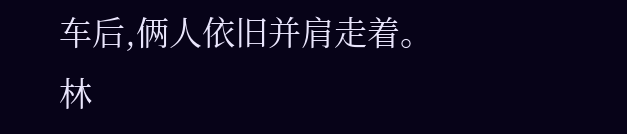车后,俩人依旧并肩走着。
林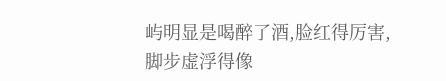屿明显是喝醉了酒,脸红得厉害,脚步虚浮得像